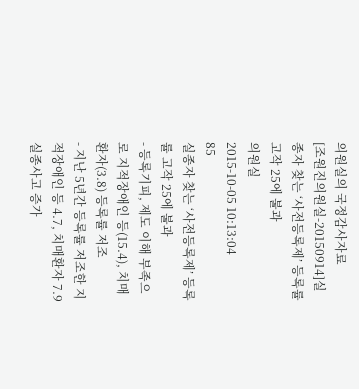의원실의 국정감사자료
[조원진의원실-20150914]실종자 찾는 ‘사전등록제’ 등록률 고작 25에 불과
의원실
2015-10-05 10:13:04
85
실종자 찾는 ‘사전등록제’ 등록률 고작 25에 불과
- 등록기피, 제도 이해 부족으로 지적장애인 등(15.4), 치매환자(3.8) 등록률 저조
- 지난 5년간 등록률 저조한 지적장애인 등 4.7, 치매환자 7.9 실종사고 증가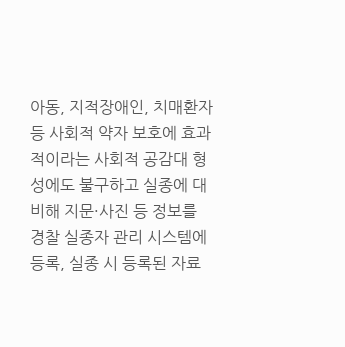아동, 지적장애인, 치매환자 등 사회적 약자 보호에 효과적이라는 사회적 공감대 형성에도 불구하고 실종에 대비해 지문·사진 등 정보를 경찰 실종자 관리 시스템에 등록, 실종 시 등록된 자료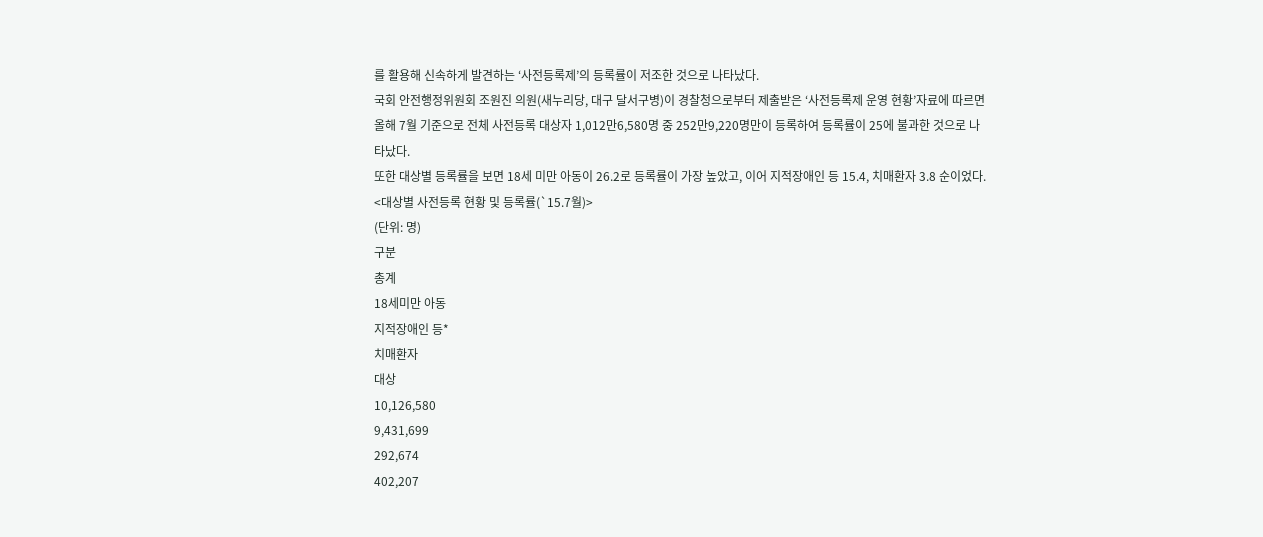를 활용해 신속하게 발견하는 ‘사전등록제’의 등록률이 저조한 것으로 나타났다.
국회 안전행정위원회 조원진 의원(새누리당, 대구 달서구병)이 경찰청으로부터 제출받은 ‘사전등록제 운영 현황’자료에 따르면 올해 7월 기준으로 전체 사전등록 대상자 1,012만6,580명 중 252만9,220명만이 등록하여 등록률이 25에 불과한 것으로 나타났다.
또한 대상별 등록률을 보면 18세 미만 아동이 26.2로 등록률이 가장 높았고, 이어 지적장애인 등 15.4, 치매환자 3.8 순이었다.
<대상별 사전등록 현황 및 등록률(`15.7월)>
(단위: 명)
구분
총계
18세미만 아동
지적장애인 등*
치매환자
대상
10,126,580
9,431,699
292,674
402,207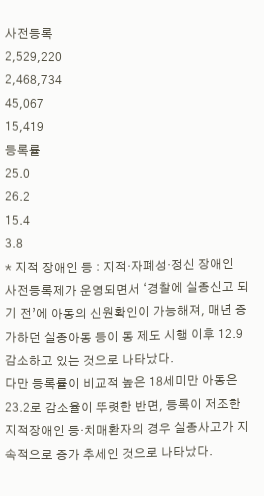사전등록
2,529,220
2,468,734
45,067
15,419
등록률
25.0
26.2
15.4
3.8
* 지적 장애인 등 : 지적·자폐성·정신 장애인
사전등록제가 운영되면서 ‘경찰에 실종신고 되기 전’에 아동의 신원확인이 가능해져, 매년 증가하던 실종아동 등이 동 제도 시행 이후 12.9 감소하고 있는 것으로 나타났다.
다만 등록률이 비교적 높은 18세미만 아동은 23.2로 감소율이 뚜렷한 반면, 등록이 저조한 지적장애인 등·치매환자의 경우 실종사고가 지속적으로 증가 추세인 것으로 나타났다.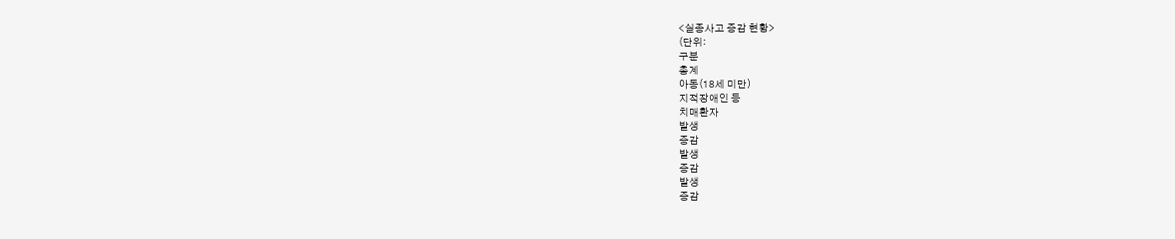<실종사고 증감 현황>
(단위:
구분
총계
아동(18세 미만)
지적장애인 등
치매환자
발생
증감
발생
증감
발생
증감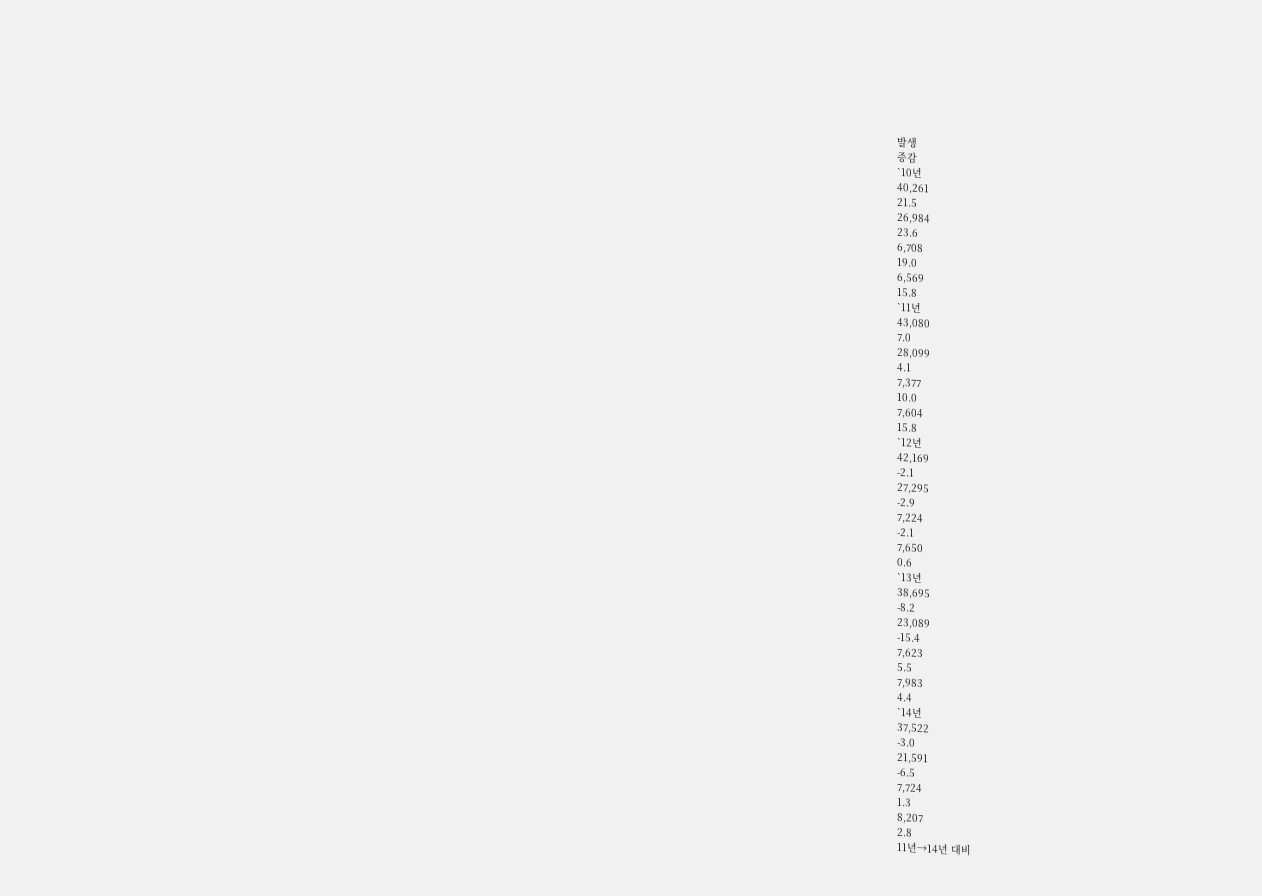발생
증감
`10년
40,261
21.5
26,984
23.6
6,708
19.0
6,569
15.8
`11년
43,080
7.0
28,099
4.1
7,377
10.0
7,604
15.8
`12년
42,169
-2.1
27,295
-2.9
7,224
-2.1
7,650
0.6
`13년
38,695
-8.2
23,089
-15.4
7,623
5.5
7,983
4.4
`14년
37,522
-3.0
21,591
-6.5
7,724
1.3
8,207
2.8
11년→14년 대비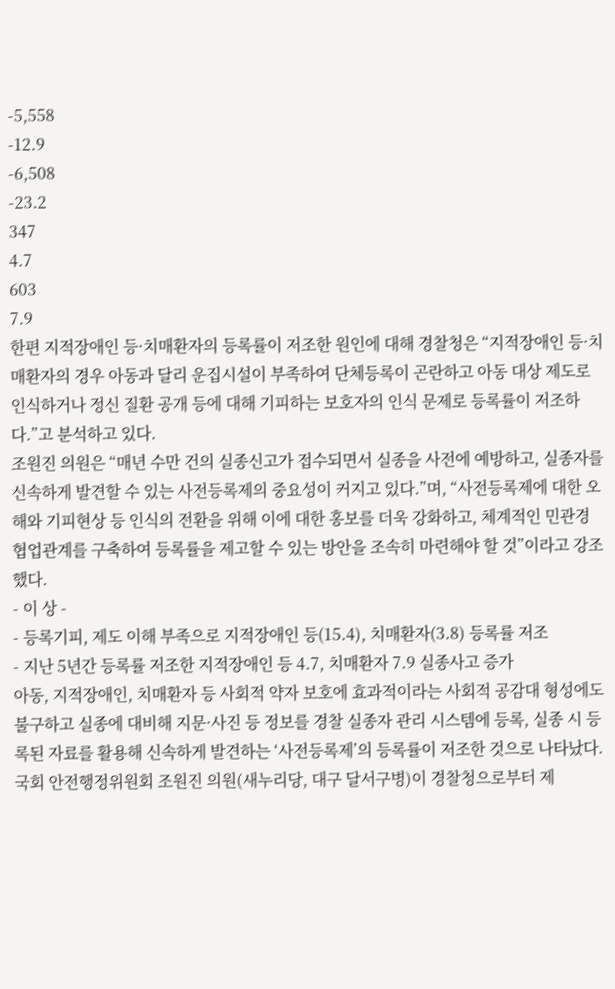-5,558
-12.9
-6,508
-23.2
347
4.7
603
7.9
한편 지적장애인 등·치매환자의 등록률이 저조한 원인에 대해 경찰청은 “지적장애인 등·치매환자의 경우 아동과 달리 운집시설이 부족하여 단체등록이 곤란하고 아동 대상 제도로 인식하거나 정신 질환 공개 등에 대해 기피하는 보호자의 인식 문제로 등록률이 저조하다.”고 분석하고 있다.
조원진 의원은 “매년 수만 건의 실종신고가 접수되면서 실종을 사전에 예방하고, 실종자를 신속하게 발견할 수 있는 사전등록제의 중요성이 커지고 있다.”며, “사전등록제에 대한 오해와 기피현상 등 인식의 전환을 위해 이에 대한 홍보를 더욱 강화하고, 체계적인 민관경 협업관계를 구축하여 등록률을 제고할 수 있는 방안을 조속히 마련해야 할 것”이라고 강조했다.
- 이 상 -
- 등록기피, 제도 이해 부족으로 지적장애인 등(15.4), 치매환자(3.8) 등록률 저조
- 지난 5년간 등록률 저조한 지적장애인 등 4.7, 치매환자 7.9 실종사고 증가
아동, 지적장애인, 치매환자 등 사회적 약자 보호에 효과적이라는 사회적 공감대 형성에도 불구하고 실종에 대비해 지문·사진 등 정보를 경찰 실종자 관리 시스템에 등록, 실종 시 등록된 자료를 활용해 신속하게 발견하는 ‘사전등록제’의 등록률이 저조한 것으로 나타났다.
국회 안전행정위원회 조원진 의원(새누리당, 대구 달서구병)이 경찰청으로부터 제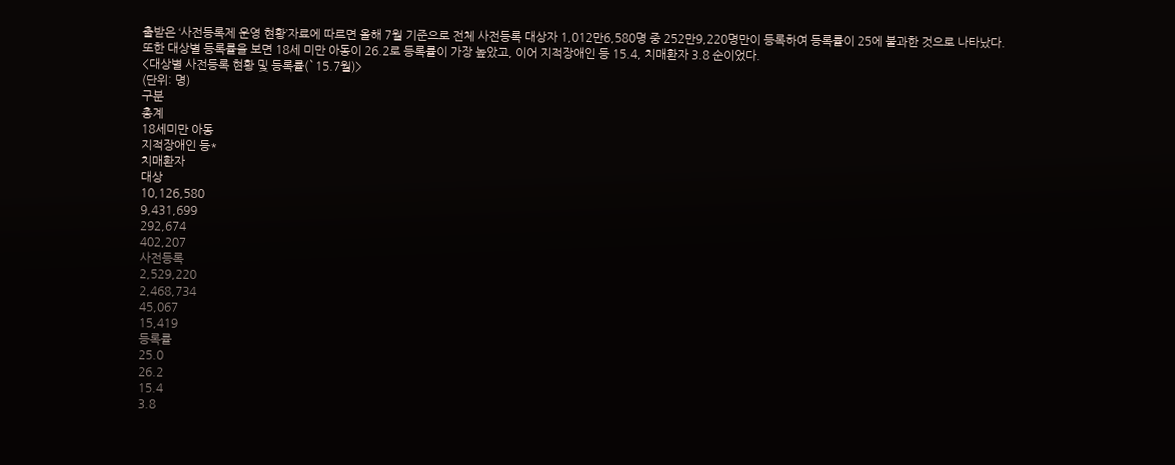출받은 ‘사전등록제 운영 현황’자료에 따르면 올해 7월 기준으로 전체 사전등록 대상자 1,012만6,580명 중 252만9,220명만이 등록하여 등록률이 25에 불과한 것으로 나타났다.
또한 대상별 등록률을 보면 18세 미만 아동이 26.2로 등록률이 가장 높았고, 이어 지적장애인 등 15.4, 치매환자 3.8 순이었다.
<대상별 사전등록 현황 및 등록률(`15.7월)>
(단위: 명)
구분
총계
18세미만 아동
지적장애인 등*
치매환자
대상
10,126,580
9,431,699
292,674
402,207
사전등록
2,529,220
2,468,734
45,067
15,419
등록률
25.0
26.2
15.4
3.8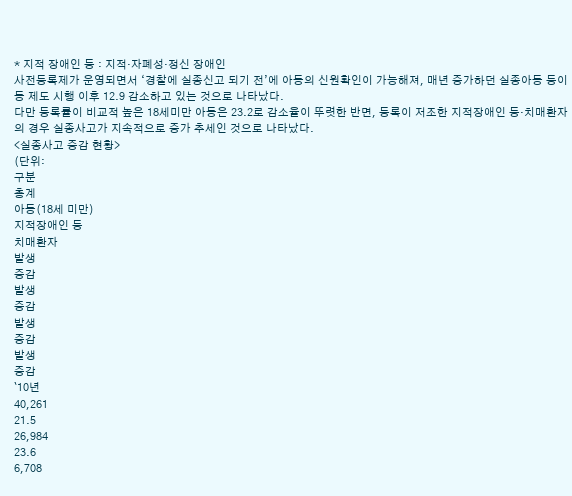* 지적 장애인 등 : 지적·자폐성·정신 장애인
사전등록제가 운영되면서 ‘경찰에 실종신고 되기 전’에 아동의 신원확인이 가능해져, 매년 증가하던 실종아동 등이 동 제도 시행 이후 12.9 감소하고 있는 것으로 나타났다.
다만 등록률이 비교적 높은 18세미만 아동은 23.2로 감소율이 뚜렷한 반면, 등록이 저조한 지적장애인 등·치매환자의 경우 실종사고가 지속적으로 증가 추세인 것으로 나타났다.
<실종사고 증감 현황>
(단위:
구분
총계
아동(18세 미만)
지적장애인 등
치매환자
발생
증감
발생
증감
발생
증감
발생
증감
`10년
40,261
21.5
26,984
23.6
6,708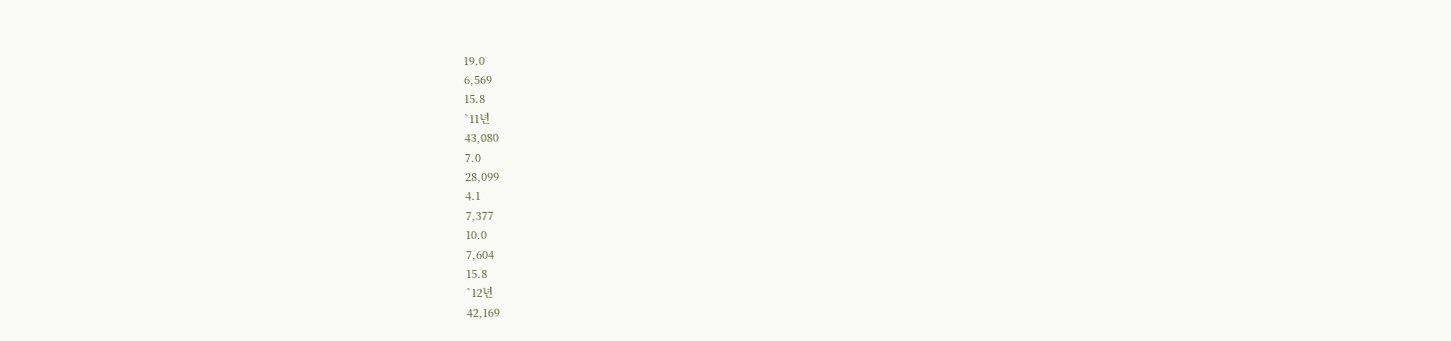19.0
6,569
15.8
`11년
43,080
7.0
28,099
4.1
7,377
10.0
7,604
15.8
`12년
42,169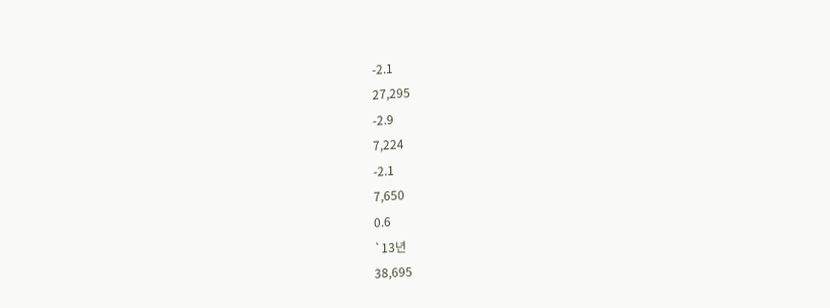-2.1
27,295
-2.9
7,224
-2.1
7,650
0.6
`13년
38,695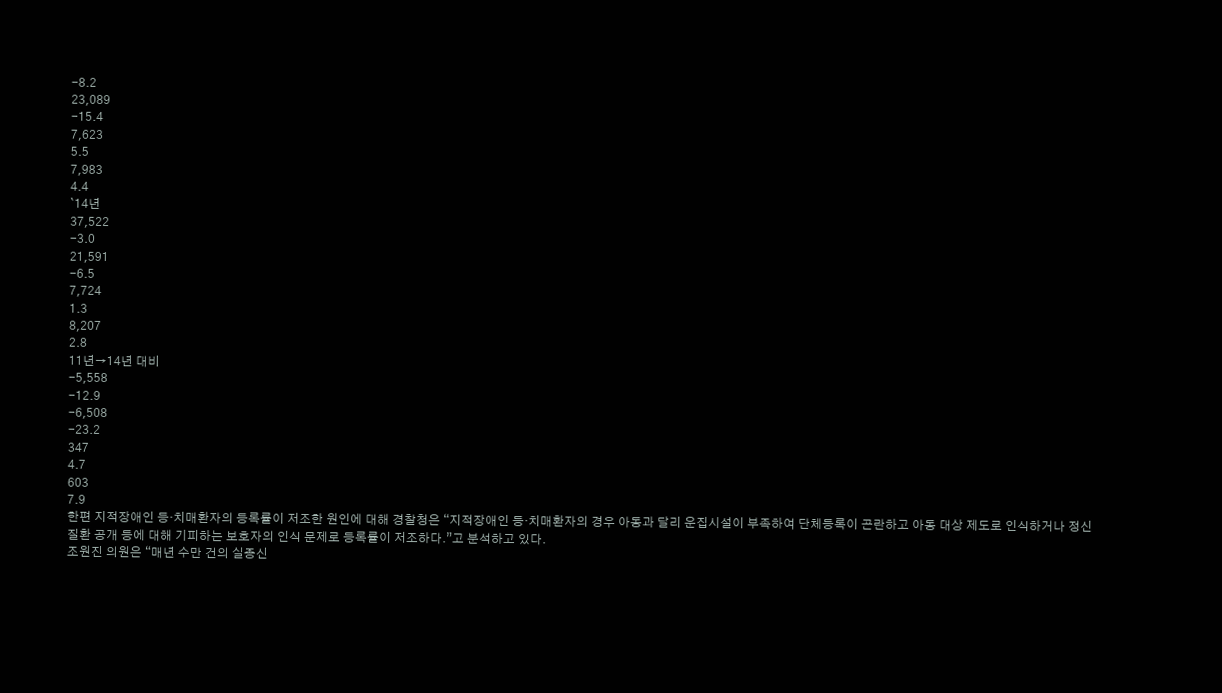-8.2
23,089
-15.4
7,623
5.5
7,983
4.4
`14년
37,522
-3.0
21,591
-6.5
7,724
1.3
8,207
2.8
11년→14년 대비
-5,558
-12.9
-6,508
-23.2
347
4.7
603
7.9
한편 지적장애인 등·치매환자의 등록률이 저조한 원인에 대해 경찰청은 “지적장애인 등·치매환자의 경우 아동과 달리 운집시설이 부족하여 단체등록이 곤란하고 아동 대상 제도로 인식하거나 정신 질환 공개 등에 대해 기피하는 보호자의 인식 문제로 등록률이 저조하다.”고 분석하고 있다.
조원진 의원은 “매년 수만 건의 실종신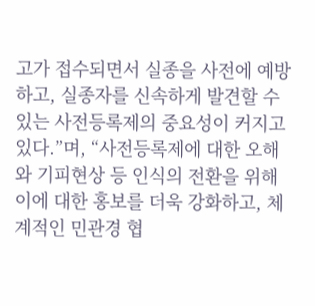고가 접수되면서 실종을 사전에 예방하고, 실종자를 신속하게 발견할 수 있는 사전등록제의 중요성이 커지고 있다.”며, “사전등록제에 대한 오해와 기피현상 등 인식의 전환을 위해 이에 대한 홍보를 더욱 강화하고, 체계적인 민관경 협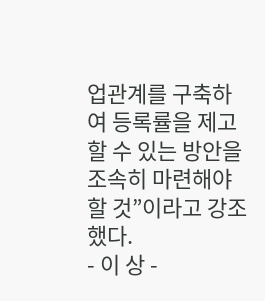업관계를 구축하여 등록률을 제고할 수 있는 방안을 조속히 마련해야 할 것”이라고 강조했다.
- 이 상 -